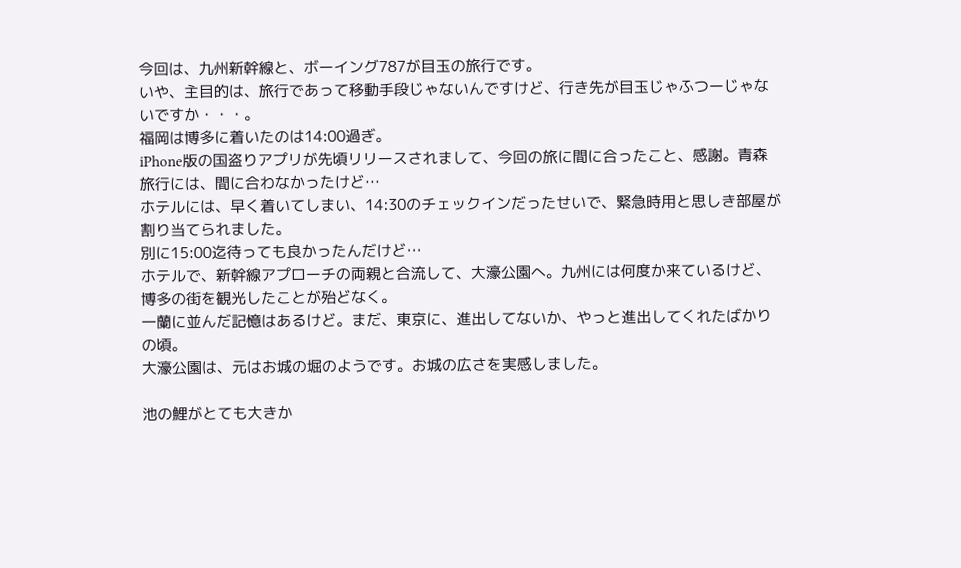今回は、九州新幹線と、ボーイング787が目玉の旅行です。
いや、主目的は、旅行であって移動手段じゃないんですけど、行き先が目玉じゃふつーじゃないですか・・・。
福岡は博多に着いたのは14:00過ぎ。
iPhone版の国盗りアプリが先頃リリースされまして、今回の旅に間に合ったこと、感謝。青森旅行には、間に合わなかったけど…
ホテルには、早く着いてしまい、14:30のチェックインだったせいで、緊急時用と思しき部屋が割り当てられました。
別に15:00迄待っても良かったんだけど…
ホテルで、新幹線アプローチの両親と合流して、大濠公園へ。九州には何度か来ているけど、博多の街を観光したことが殆どなく。
一蘭に並んだ記憶はあるけど。まだ、東京に、進出してないか、やっと進出してくれたばかりの頃。
大濠公園は、元はお城の堀のようです。お城の広さを実感しました。

池の鯉がとても大きか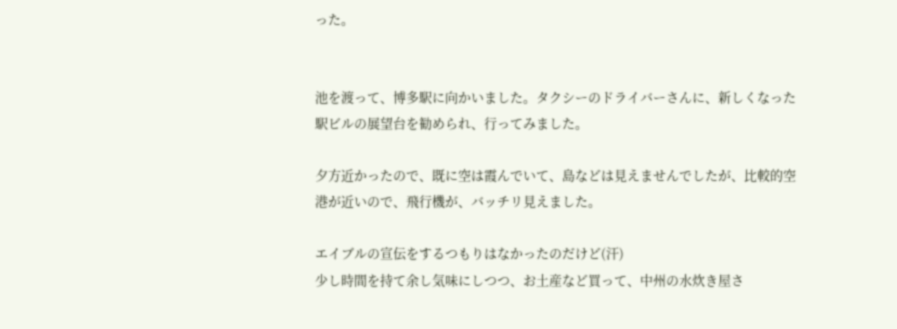った。


池を渡って、博多駅に向かいました。タクシーのドライバーさんに、新しくなった駅ビルの展望台を勧められ、行ってみました。

夕方近かったので、既に空は霞んでいて、島などは見えませんでしたが、比較的空港が近いので、飛行機が、バッチリ見えました。

エイブルの宣伝をするつもりはなかったのだけど(汗)
少し時間を持て余し気味にしつつ、お土産など買って、中州の水炊き屋さ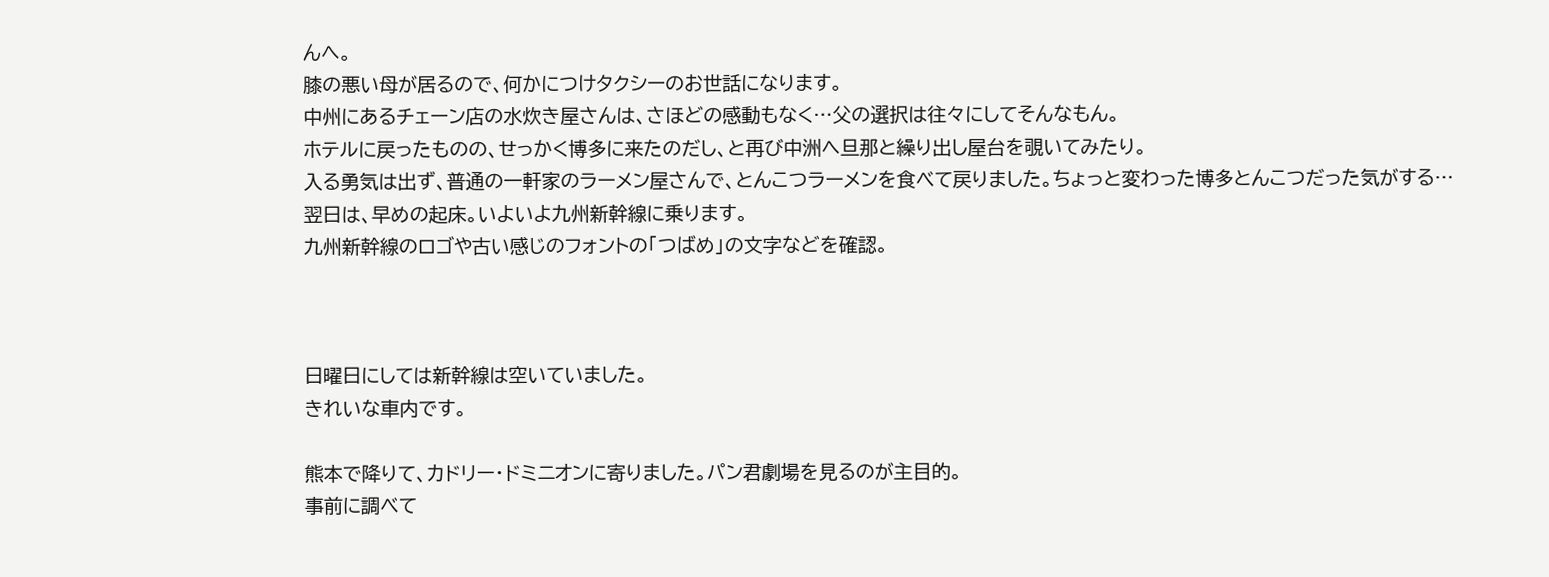んへ。
膝の悪い母が居るので、何かにつけタクシーのお世話になります。
中州にあるチェーン店の水炊き屋さんは、さほどの感動もなく…父の選択は往々にしてそんなもん。
ホテルに戻ったものの、せっかく博多に来たのだし、と再び中洲へ旦那と繰り出し屋台を覗いてみたり。
入る勇気は出ず、普通の一軒家のラーメン屋さんで、とんこつラーメンを食べて戻りました。ちょっと変わった博多とんこつだった気がする…
翌日は、早めの起床。いよいよ九州新幹線に乗ります。
九州新幹線のロゴや古い感じのフォントの「つばめ」の文字などを確認。



日曜日にしては新幹線は空いていました。
きれいな車内です。

熊本で降りて、カドリー・ドミニオンに寄りました。パン君劇場を見るのが主目的。
事前に調べて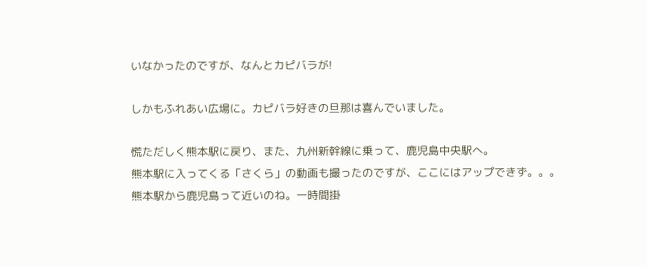いなかったのですが、なんとカピバラが!

しかもふれあい広場に。カピバラ好きの旦那は喜んでいました。

慌ただしく熊本駅に戻り、また、九州新幹線に乗って、鹿児島中央駅へ。
熊本駅に入ってくる「さくら」の動画も撮ったのですが、ここにはアップできず。。。
熊本駅から鹿児島って近いのね。一時間掛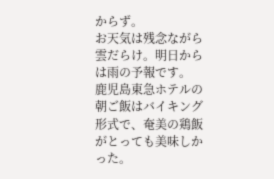からず。
お天気は残念ながら雲だらけ。明日からは雨の予報です。
鹿児島東急ホテルの朝ご飯はバイキング形式で、奄美の鶏飯がとっても美味しかった。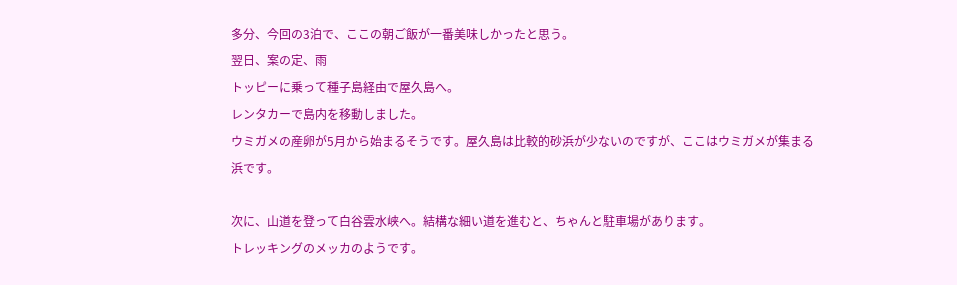多分、今回の3泊で、ここの朝ご飯が一番美味しかったと思う。
翌日、案の定、雨
トッピーに乗って種子島経由で屋久島へ。
レンタカーで島内を移動しました。
ウミガメの産卵が5月から始まるそうです。屋久島は比較的砂浜が少ないのですが、ここはウミガメが集まる浜です。

次に、山道を登って白谷雲水峡へ。結構な細い道を進むと、ちゃんと駐車場があります。
トレッキングのメッカのようです。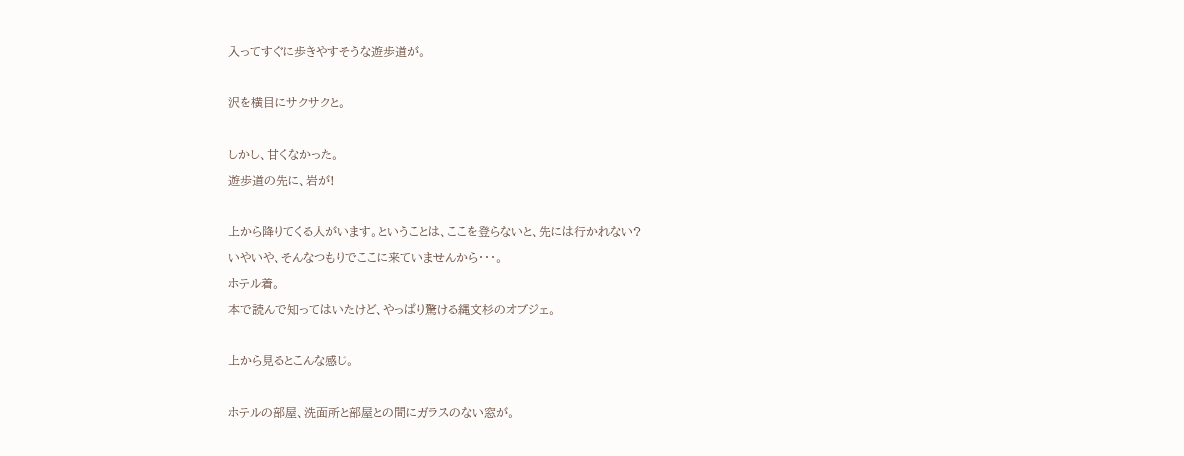入ってすぐに歩きやすそうな遊歩道が。

沢を横目にサクサクと。

しかし、甘くなかった。
遊歩道の先に、岩が!

上から降りてくる人がいます。ということは、ここを登らないと、先には行かれない?
いやいや、そんなつもりでここに来ていませんから・・・。
ホテル着。
本で読んで知ってはいたけど、やっぱり驚ける縄文杉のオブジェ。

上から見るとこんな感じ。

ホテルの部屋、洗面所と部屋との間にガラスのない窓が。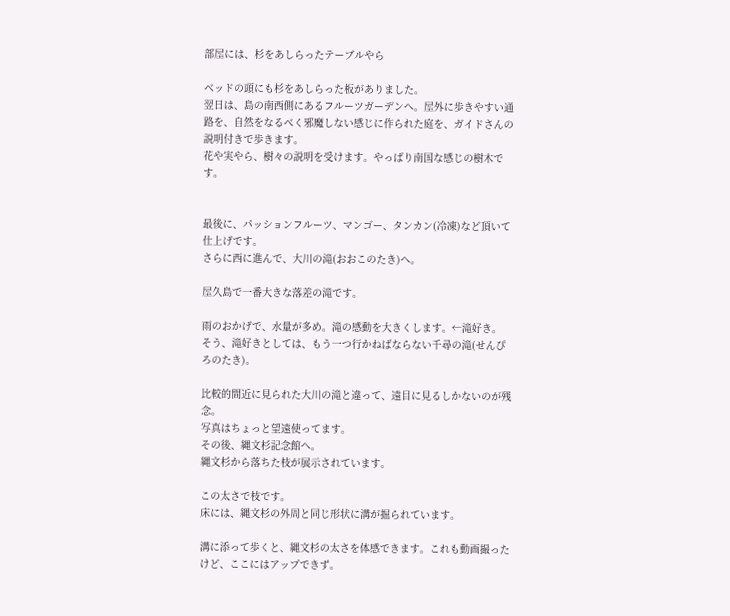部屋には、杉をあしらったテーブルやら

ベッドの頭にも杉をあしらった板がありました。
翌日は、島の南西側にあるフルーツガーデンへ。屋外に歩きやすい通路を、自然をなるべく邪魔しない感じに作られた庭を、ガイドさんの説明付きで歩きます。
花や実やら、樹々の説明を受けます。やっぱり南国な感じの樹木です。


最後に、パッションフルーツ、マンゴー、タンカン(冷凍)など頂いて仕上げです。
さらに西に進んで、大川の滝(おおこのたき)へ。

屋久島で一番大きな落差の滝です。

雨のおかげで、水量が多め。滝の感動を大きくします。←滝好き。
そう、滝好きとしては、もう一つ行かねばならない千尋の滝(せんぴろのたき)。

比較的間近に見られた大川の滝と違って、遠目に見るしかないのが残念。
写真はちょっと望遠使ってます。
その後、縄文杉記念館へ。
縄文杉から落ちた枝が展示されています。

この太さで枝です。
床には、縄文杉の外周と同じ形状に溝が掘られています。

溝に添って歩くと、縄文杉の太さを体感できます。これも動画撮ったけど、ここにはアップできず。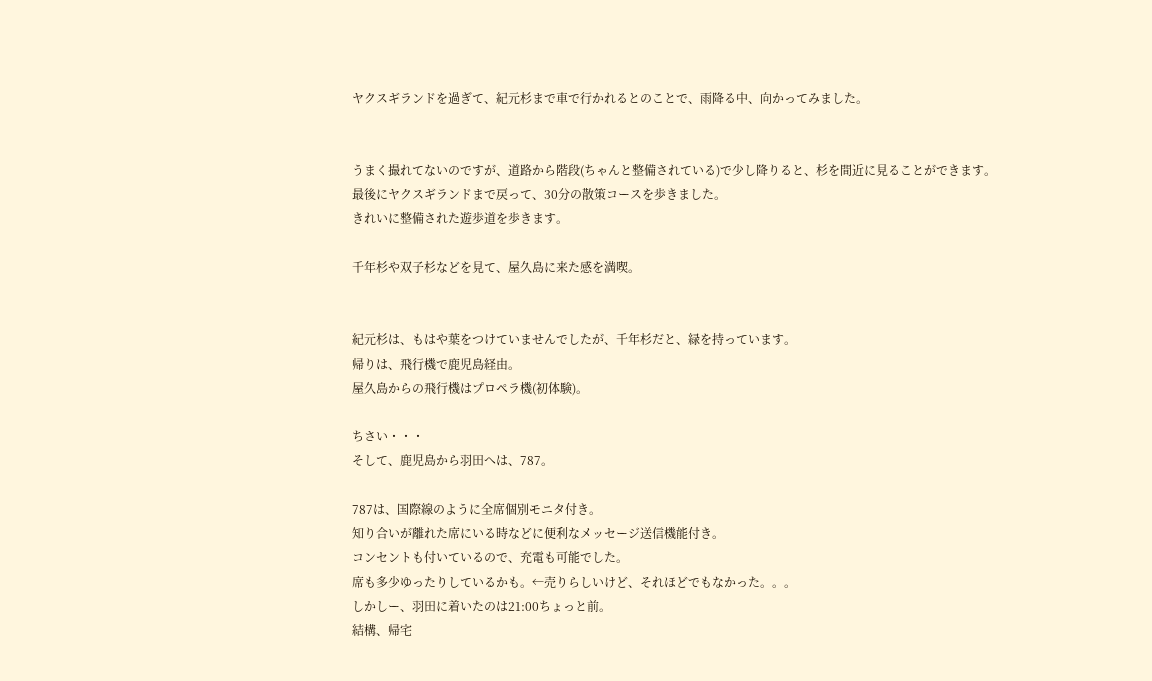ヤクスギランドを過ぎて、紀元杉まで車で行かれるとのことで、雨降る中、向かってみました。


うまく撮れてないのですが、道路から階段(ちゃんと整備されている)で少し降りると、杉を間近に見ることができます。
最後にヤクスギランドまで戻って、30分の散策コースを歩きました。
きれいに整備された遊歩道を歩きます。

千年杉や双子杉などを見て、屋久島に来た感を満喫。


紀元杉は、もはや葉をつけていませんでしたが、千年杉だと、緑を持っています。
帰りは、飛行機で鹿児島経由。
屋久島からの飛行機はプロペラ機(初体験)。

ちさい・・・
そして、鹿児島から羽田へは、787。

787は、国際線のように全席個別モニタ付き。
知り合いが離れた席にいる時などに便利なメッセージ送信機能付き。
コンセントも付いているので、充電も可能でした。
席も多少ゆったりしているかも。←売りらしいけど、それほどでもなかった。。。
しかしー、羽田に着いたのは21:00ちょっと前。
結構、帰宅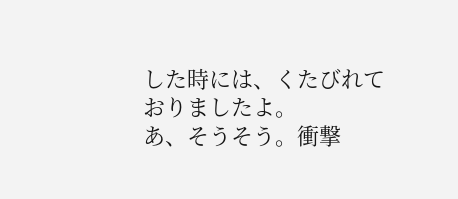した時には、くたびれておりましたよ。
あ、そうそう。衝撃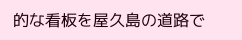的な看板を屋久島の道路で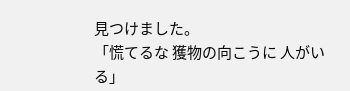見つけました。
「慌てるな 獲物の向こうに 人がいる」